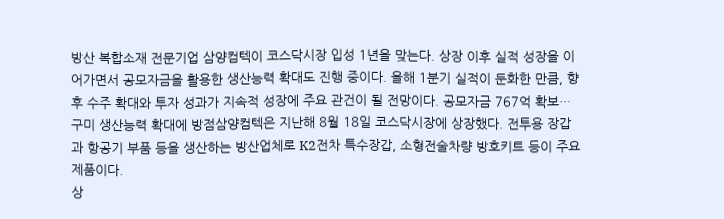방산 복합소재 전문기업 삼양컴텍이 코스닥시장 입성 1년을 맞는다. 상장 이후 실적 성장을 이어가면서 공모자금을 활용한 생산능력 확대도 진행 중이다. 올해 1분기 실적이 둔화한 만큼, 향후 수주 확대와 투자 성과가 지속적 성장에 주요 관건이 될 전망이다. 공모자금 767억 확보…구미 생산능력 확대에 방점삼양컴텍은 지난해 8월 18일 코스닥시장에 상장했다. 전투용 장갑과 항공기 부품 등을 생산하는 방산업체로 K2전차 특수장갑, 소형전술차량 방호키트 등이 주요 제품이다.
상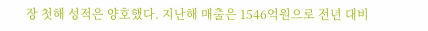장 첫해 성적은 양호했다. 지난해 매출은 1546억원으로 전년 대비